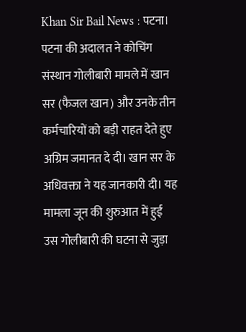Khan Sir Bail News : पटना। पटना की अदालत ने कोचिंग संस्थान गोलीबारी मामले में खान सर (फैजल खान) और उनके तीन कर्मचारियों को बड़ी राहत देते हुए अग्रिम जमानत दे दी। खान सर के अधिवक्ता ने यह जानकारी दी। यह मामला जून की शुरुआत में हुई उस गोलीबारी की घटना से जुड़ा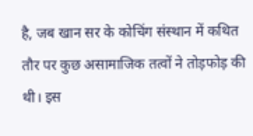है, जब खान सर के कोचिंग संस्थान में कथित तौर पर कुछ असामाजिक तत्वों ने तोड़फोड़ की थी। इस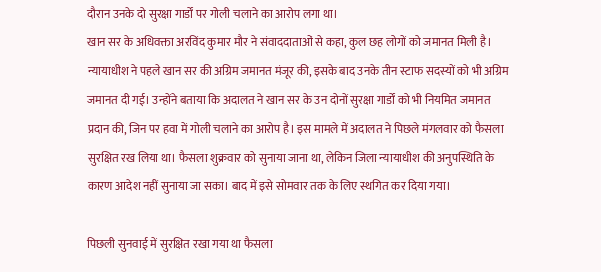दौरान उनके दो सुरक्षा गार्डों पर गोली चलाने का आरोप लगा था।
खान सर के अधिवक्ता अरविंद कुमार मौर ने संवाददाताओं से कहा, कुल छह लोगों को जमानत मिली है। न्यायाधीश ने पहले खान सर की अग्रिम जमानत मंजूर की, इसके बाद उनके तीन स्टाफ सदस्यों को भी अग्रिम जमानत दी गई। उन्होंने बताया कि अदालत ने खान सर के उन दोनों सुरक्षा गार्डों को भी नियमित जमानत प्रदान की, जिन पर हवा में गोली चलाने का आरोप है। इस मामले में अदालत ने पिछले मंगलवार को फैसला सुरक्षित रख लिया था। फैसला शुक्रवार को सुनाया जाना था, लेकिन जिला न्यायाधीश की अनुपस्थिति के कारण आदेश नहीं सुनाया जा सका। बाद में इसे सोमवार तक के लिए स्थगित कर दिया गया।

पिछली सुनवाई में सुरक्षित रखा गया था फैसला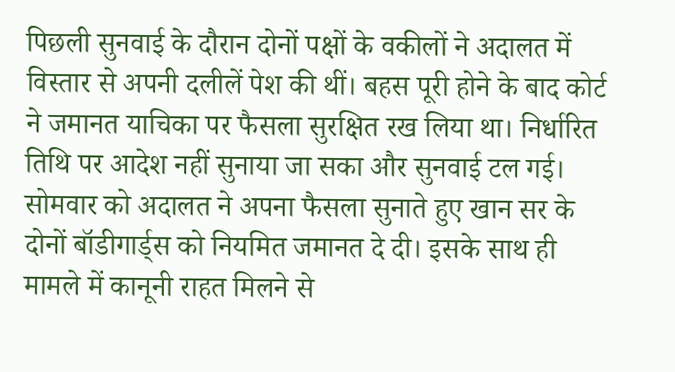पिछली सुनवाई के दौरान दोनों पक्षों के वकीलों ने अदालत में विस्तार से अपनी दलीलें पेश की थीं। बहस पूरी होने के बाद कोर्ट ने जमानत याचिका पर फैसला सुरक्षित रख लिया था। निर्धारित तिथि पर आदेश नहीं सुनाया जा सका और सुनवाई टल गई। सोमवार को अदालत ने अपना फैसला सुनाते हुए खान सर के दोनों बॉडीगार्ड्स को नियमित जमानत दे दी। इसके साथ ही मामले में कानूनी राहत मिलने से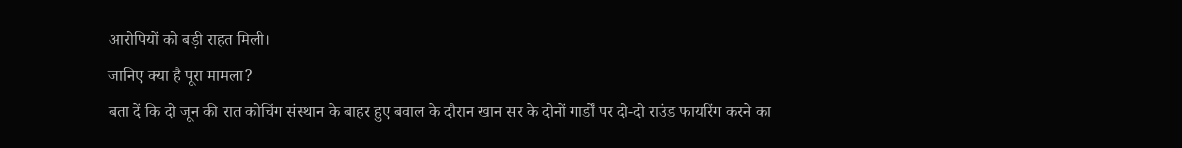आरोपियों को बड़ी राहत मिली।
जानिए क्या है पूरा मामला?
बता दें कि दो जून की रात कोचिंग संस्थान के बाहर हुए बवाल के दौरान खान सर के दोनों गार्डों पर दो-दो राउंड फायरिंग करने का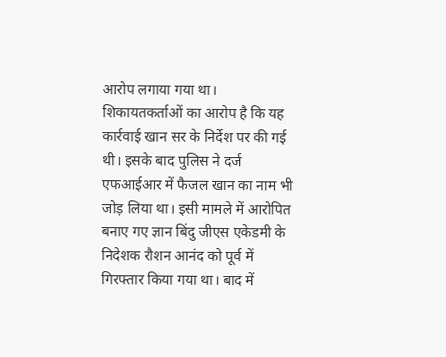आरोप लगाया गया था। शिकायतकर्ताओं का आरोप है कि यह कार्रवाई खान सर के निर्देश पर की गई थी। इसके बाद पुलिस ने दर्ज एफआईआर में फैजल खान का नाम भी जोड़ लिया था। इसी मामले में आरोपित बनाए गए ज्ञान बिंदु जीएस एकेडमी के निदेशक रौशन आनंद को पूर्व में गिरफ्तार किया गया था। बाद में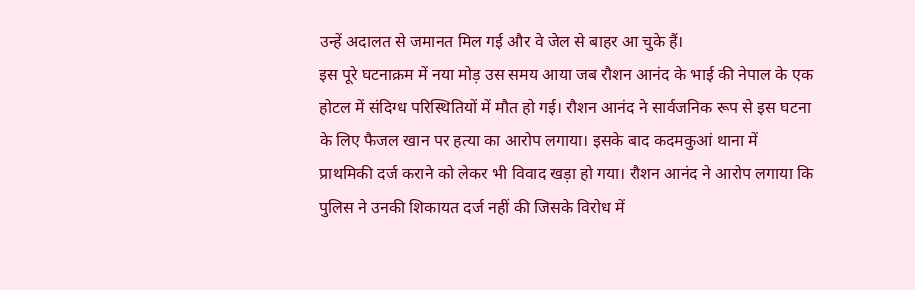उन्हें अदालत से जमानत मिल गई और वे जेल से बाहर आ चुके हैं।
इस पूरे घटनाक्रम में नया मोड़ उस समय आया जब रौशन आनंद के भाई की नेपाल के एक होटल में संदिग्ध परिस्थितियों में मौत हो गई। रौशन आनंद ने सार्वजनिक रूप से इस घटना के लिए फैजल खान पर हत्या का आरोप लगाया। इसके बाद कदमकुआं थाना में प्राथमिकी दर्ज कराने को लेकर भी विवाद खड़ा हो गया। रौशन आनंद ने आरोप लगाया कि पुलिस ने उनकी शिकायत दर्ज नहीं की जिसके विरोध में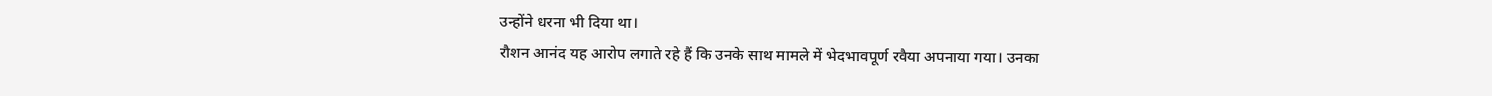उन्होंने धरना भी दिया था।
रौशन आनंद यह आरोप लगाते रहे हैं कि उनके साथ मामले में भेदभावपूर्ण रवैया अपनाया गया। उनका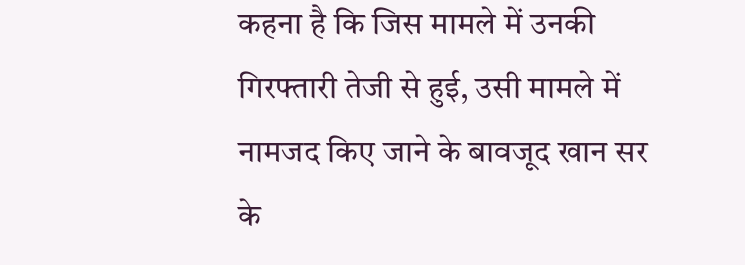कहना है कि जिस मामले में उनकी गिरफ्तारी तेजी से हुई, उसी मामले में नामजद किए जाने के बावजूद खान सर के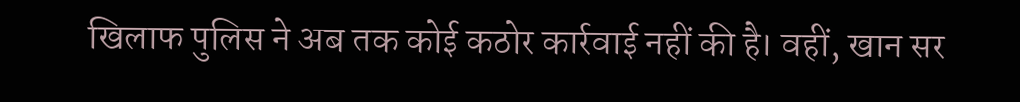खिलाफ पुलिस ने अब तक कोई कठोर कार्रवाई नहीं की है। वहीं, खान सर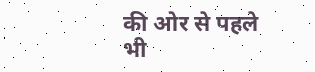की ओर से पहले भी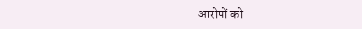आरोपों को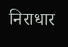निराधार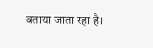बताया जाता रहा है।